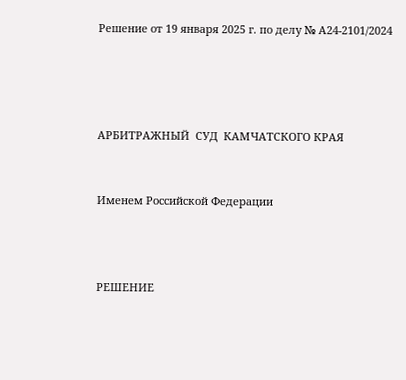Решение от 19 января 2025 г. по делу № А24-2101/2024




АРБИТРАЖНЫЙ  СУД  КАМЧАТСКОГО КРАЯ


Именем Российской Федерации



РЕШЕНИЕ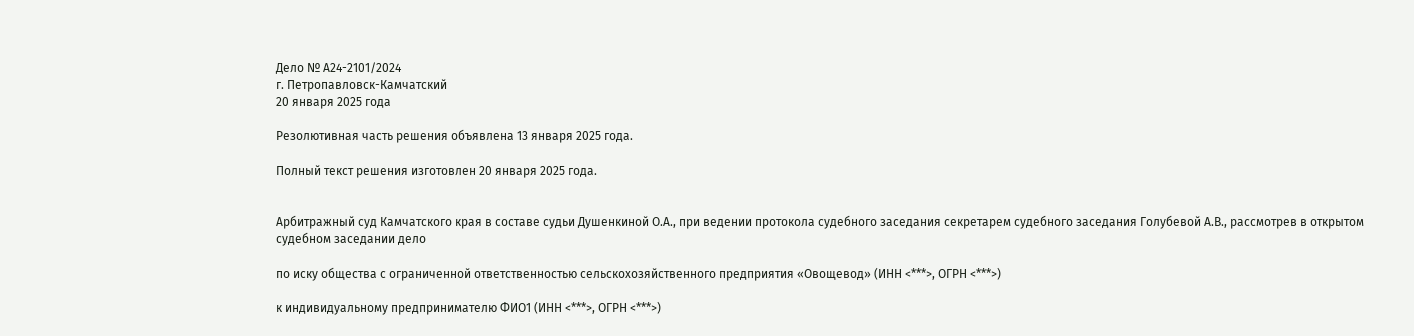Дело № А24-2101/2024
г. Петропавловск-Камчатский
20 января 2025 года

Резолютивная часть решения объявлена 13 января 2025 года.

Полный текст решения изготовлен 20 января 2025 года.


Арбитражный суд Камчатского края в составе судьи Душенкиной О.А., при ведении протокола судебного заседания секретарем судебного заседания Голубевой А.В., рассмотрев в открытом судебном заседании дело

по иску общества с ограниченной ответственностью сельскохозяйственного предприятия «Овощевод» (ИНН <***>, ОГРН <***>)

к индивидуальному предпринимателю ФИО1 (ИНН <***>, ОГРН <***>)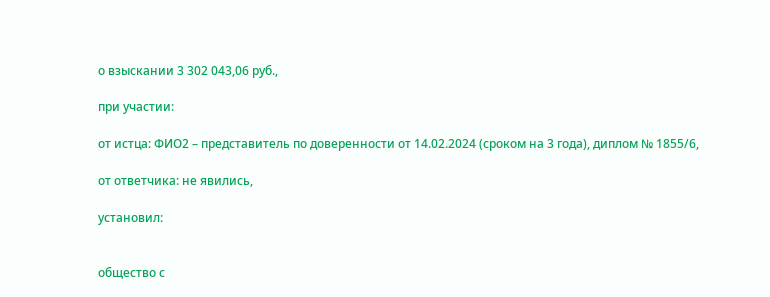о взыскании 3 302 043,06 руб.,

при участии:

от истца: ФИО2 – представитель по доверенности от 14.02.2024 (сроком на 3 года), диплом № 1855/6,

от ответчика: не явились,

установил:


общество с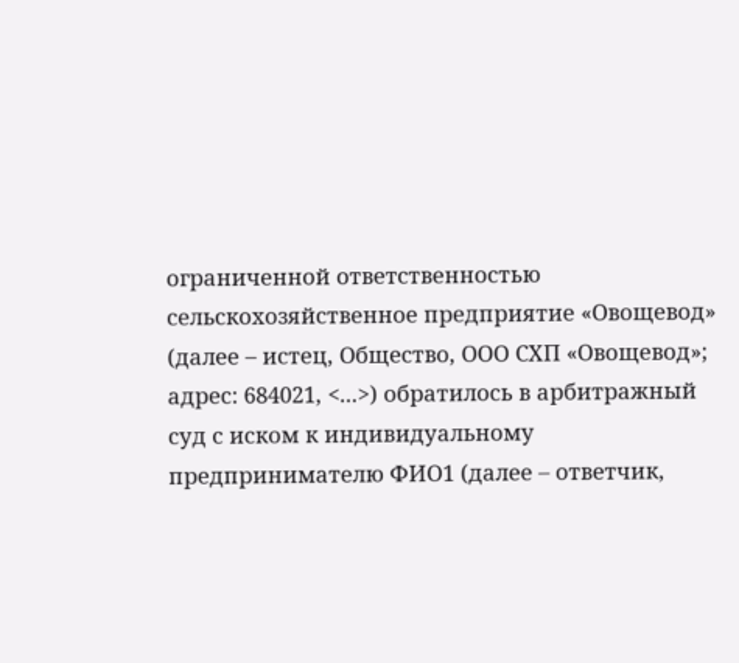ограниченной ответственностью сельскохозяйственное предприятие «Овощевод» (далее – истец, Общество, ООО СХП «Овощевод»; адрес: 684021, <...>) обратилось в арбитражный суд с иском к индивидуальному предпринимателю ФИО1 (далее – ответчик,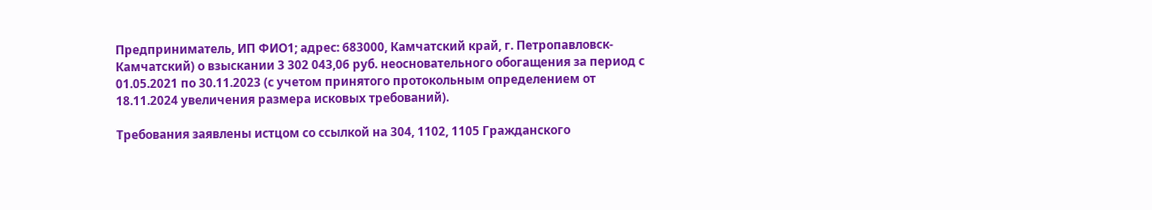Предприниматель, ИП ФИО1; адрес: 683000, Камчатский край, г. Петропавловск-Камчатский) о взыскании 3 302 043,06 руб. неосновательного обогащения за период с 01.05.2021 по 30.11.2023 (с учетом принятого протокольным определением от 18.11.2024 увеличения размера исковых требований).

Требования заявлены истцом со ссылкой на 304, 1102, 1105 Гражданского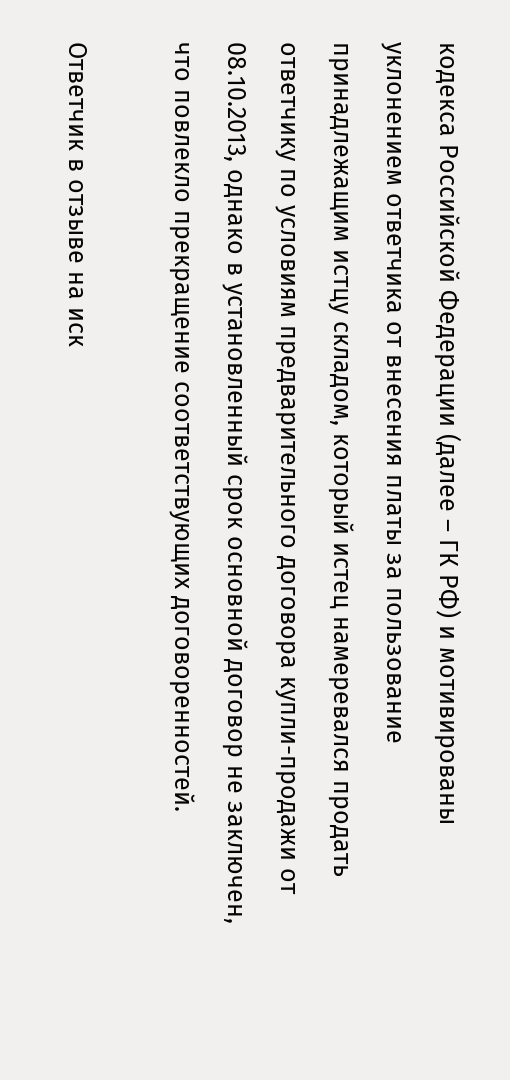кодекса Российской Федерации (далее – ГК РФ) и мотивированы уклонением ответчика от внесения платы за пользование принадлежащим истцу складом, который истец намеревался продать ответчику по условиям предварительного договора купли-продажи от 08.10.2013, однако в установленный срок основной договор не заключен, что повлекло прекращение соответствующих договоренностей.

Ответчик в отзыве на иск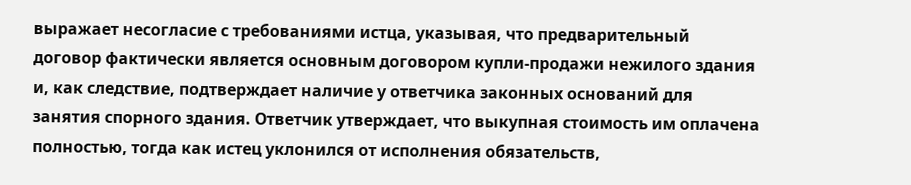выражает несогласие с требованиями истца, указывая, что предварительный договор фактически является основным договором купли-продажи нежилого здания и, как следствие, подтверждает наличие у ответчика законных оснований для занятия спорного здания. Ответчик утверждает, что выкупная стоимость им оплачена полностью, тогда как истец уклонился от исполнения обязательств,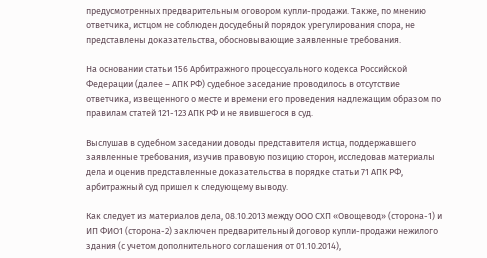предусмотренных предварительным оговором купли-продажи. Также, по мнению ответчика, истцом не соблюден досудебный порядок урегулирования спора, не представлены доказательства, обосновывающие заявленные требования.

На основании статьи 156 Арбитражного процессуального кодекса Российской Федерации (далее – АПК РФ) судебное заседание проводилось в отсутствие ответчика, извещенного о месте и времени его проведения надлежащим образом по правилам статей 121-123 АПК РФ и не явившегося в суд.

Выслушав в судебном заседании доводы представителя истца, поддержавшего заявленные требования, изучив правовую позицию сторон, исследовав материалы дела и оценив представленные доказательства в порядке статьи 71 АПК РФ, арбитражный суд пришел к следующему выводу.

Как следует из материалов дела, 08.10.2013 между ООО СХП «Овощевод» (сторона-1) и ИП ФИО1 (сторона-2) заключен предварительный договор купли-продажи нежилого здания (с учетом дополнительного соглашения от 01.10.2014),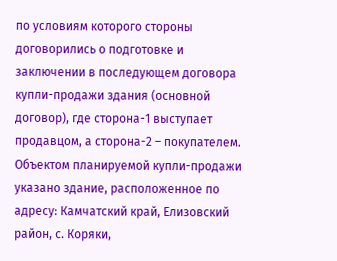по условиям которого стороны договорились о подготовке и заключении в последующем договора купли-продажи здания (основной договор), где сторона-1 выступает продавцом, а сторона-2 – покупателем. Объектом планируемой купли-продажи указано здание, расположенное по адресу: Камчатский край, Елизовский район, с. Коряки,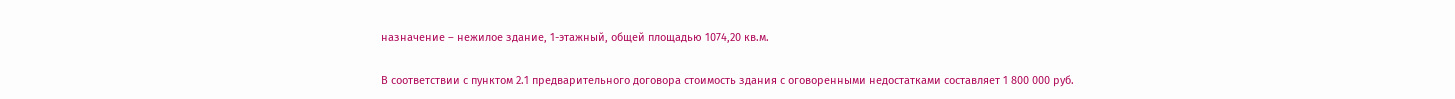назначение – нежилое здание, 1-этажный, общей площадью 1074,20 кв.м.

В соответствии с пунктом 2.1 предварительного договора стоимость здания с оговоренными недостатками составляет 1 800 000 руб.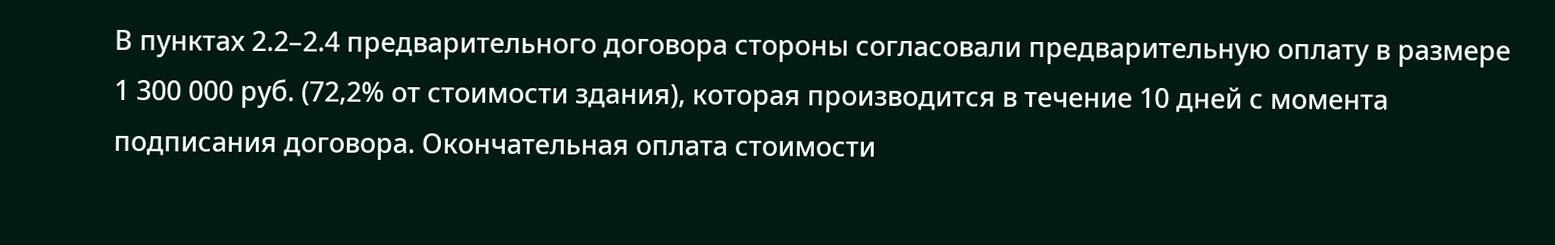В пунктах 2.2–2.4 предварительного договора стороны согласовали предварительную оплату в размере 1 300 000 руб. (72,2% от стоимости здания), которая производится в течение 10 дней с момента подписания договора. Окончательная оплата стоимости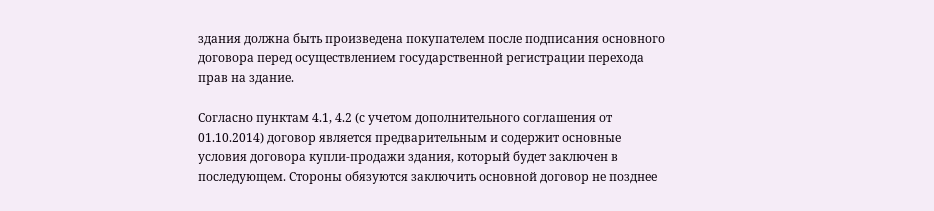здания должна быть произведена покупателем после подписания основного договора перед осуществлением государственной регистрации перехода прав на здание.

Согласно пунктам 4.1, 4.2 (с учетом дополнительного соглашения от 01.10.2014) договор является предварительным и содержит основные условия договора купли-продажи здания, который будет заключен в последующем. Стороны обязуются заключить основной договор не позднее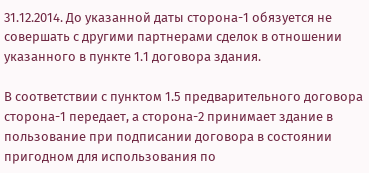31.12.2014. До указанной даты сторона-1 обязуется не совершать с другими партнерами сделок в отношении указанного в пункте 1.1 договора здания.

В соответствии с пунктом 1.5 предварительного договора сторона-1 передает, а сторона-2 принимает здание в пользование при подписании договора в состоянии пригодном для использования по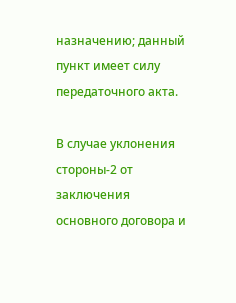назначению; данный пункт имеет силу передаточного акта.

В случае уклонения стороны-2 от заключения основного договора и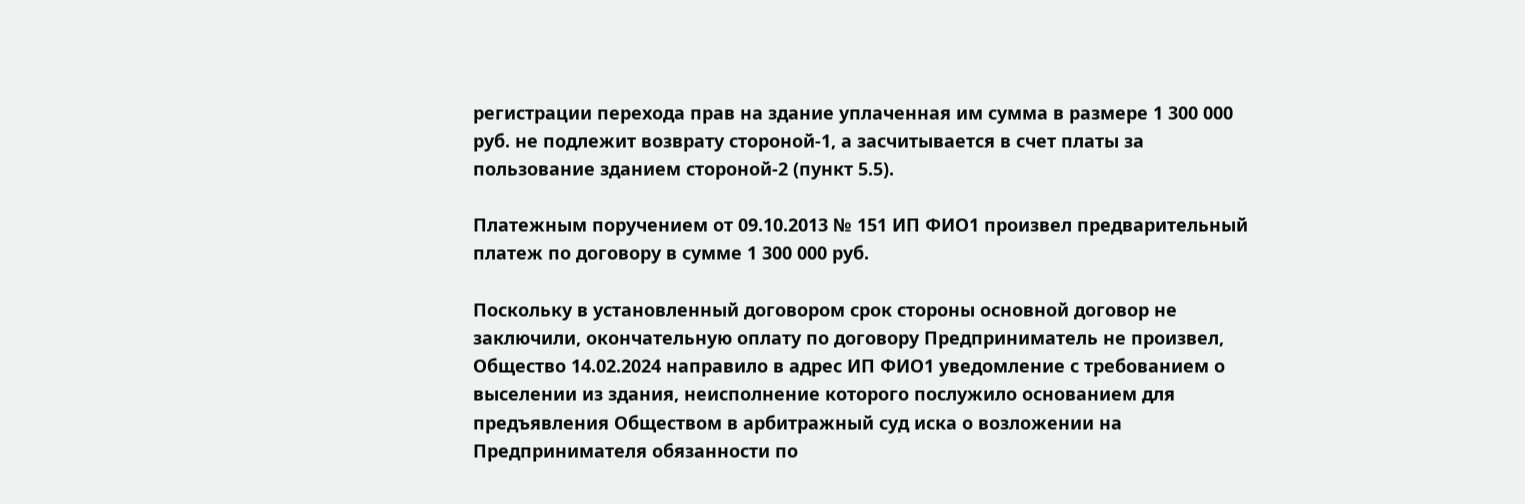регистрации перехода прав на здание уплаченная им сумма в размере 1 300 000 руб. не подлежит возврату стороной-1, а засчитывается в счет платы за пользование зданием стороной-2 (пункт 5.5).

Платежным поручением от 09.10.2013 № 151 ИП ФИО1 произвел предварительный платеж по договору в сумме 1 300 000 руб.

Поскольку в установленный договором срок стороны основной договор не заключили, окончательную оплату по договору Предприниматель не произвел, Общество 14.02.2024 направило в адрес ИП ФИО1 уведомление с требованием о выселении из здания, неисполнение которого послужило основанием для предъявления Обществом в арбитражный суд иска о возложении на Предпринимателя обязанности по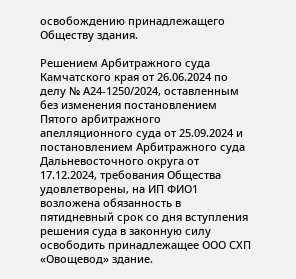освобождению принадлежащего Обществу здания.

Решением Арбитражного суда Камчатского края от 26.06.2024 по делу № А24-1250/2024, оставленным без изменения постановлением Пятого арбитражного апелляционного суда от 25.09.2024 и постановлением Арбитражного суда Дальневосточного округа от 17.12.2024, требования Общества удовлетворены, на ИП ФИО1 возложена обязанность в пятидневный срок со дня вступления решения суда в законную силу освободить принадлежащее ООО СХП «Овощевод» здание.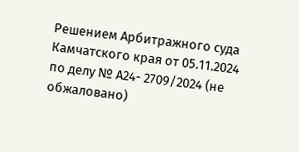Решением Арбитражного суда Камчатского края от 05.11.2024 по делу № А24- 2709/2024 (не обжаловано)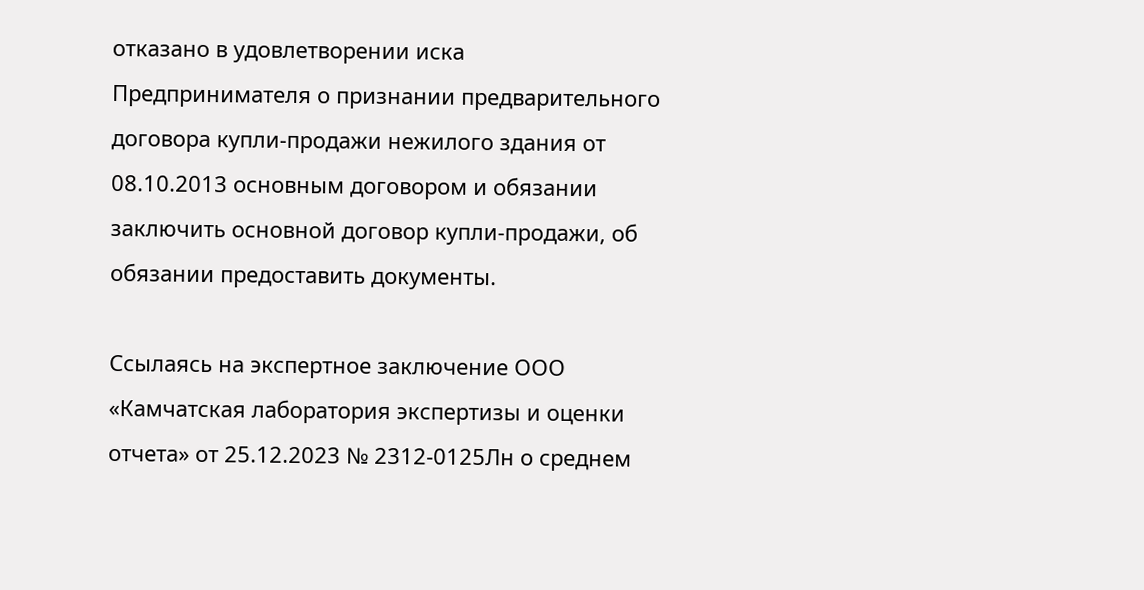отказано в удовлетворении иска Предпринимателя о признании предварительного договора купли-продажи нежилого здания от 08.10.2013 основным договором и обязании заключить основной договор купли-продажи, об обязании предоставить документы.

Ссылаясь на экспертное заключение ООО «Камчатская лаборатория экспертизы и оценки отчета» от 25.12.2023 № 2312-0125Лн о среднем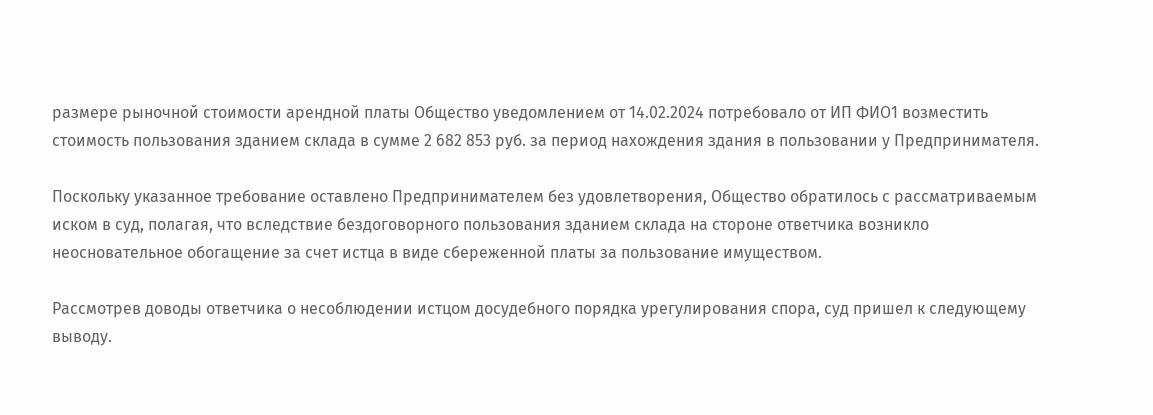размере рыночной стоимости арендной платы Общество уведомлением от 14.02.2024 потребовало от ИП ФИО1 возместить стоимость пользования зданием склада в сумме 2 682 853 руб. за период нахождения здания в пользовании у Предпринимателя.

Поскольку указанное требование оставлено Предпринимателем без удовлетворения, Общество обратилось с рассматриваемым иском в суд, полагая, что вследствие бездоговорного пользования зданием склада на стороне ответчика возникло неосновательное обогащение за счет истца в виде сбереженной платы за пользование имуществом.

Рассмотрев доводы ответчика о несоблюдении истцом досудебного порядка урегулирования спора, суд пришел к следующему выводу.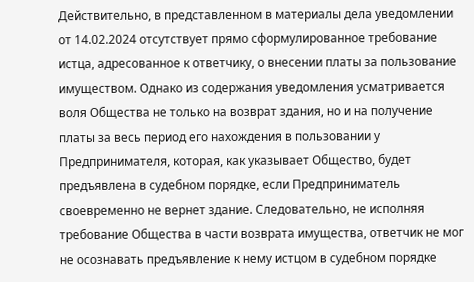Действительно, в представленном в материалы дела уведомлении от 14.02.2024 отсутствует прямо сформулированное требование истца, адресованное к ответчику, о внесении платы за пользование имуществом. Однако из содержания уведомления усматривается воля Общества не только на возврат здания, но и на получение платы за весь период его нахождения в пользовании у Предпринимателя, которая, как указывает Общество, будет предъявлена в судебном порядке, если Предприниматель своевременно не вернет здание. Следовательно, не исполняя требование Общества в части возврата имущества, ответчик не мог не осознавать предъявление к нему истцом в судебном порядке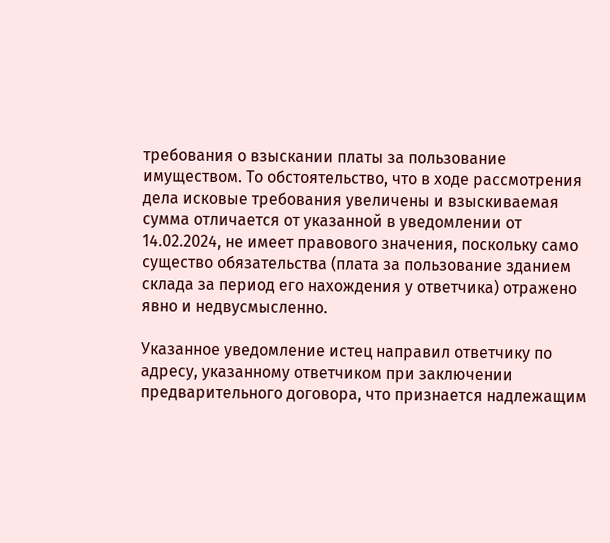требования о взыскании платы за пользование имуществом. То обстоятельство, что в ходе рассмотрения дела исковые требования увеличены и взыскиваемая сумма отличается от указанной в уведомлении от 14.02.2024, не имеет правового значения, поскольку само существо обязательства (плата за пользование зданием склада за период его нахождения у ответчика) отражено явно и недвусмысленно.

Указанное уведомление истец направил ответчику по адресу, указанному ответчиком при заключении предварительного договора, что признается надлежащим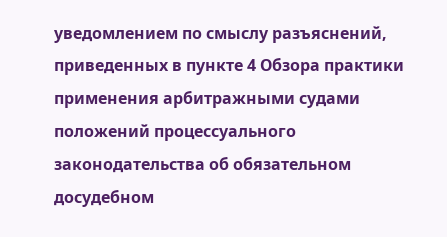уведомлением по смыслу разъяснений, приведенных в пункте 4 Обзора практики применения арбитражными судами положений процессуального законодательства об обязательном досудебном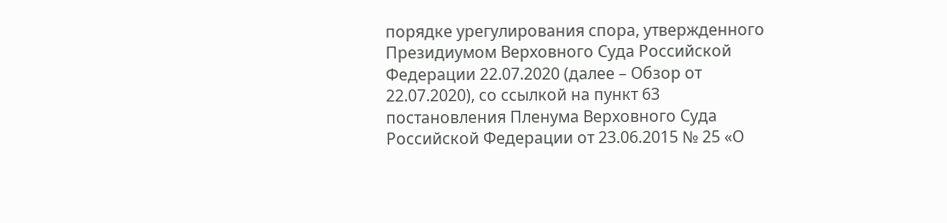порядке урегулирования спора, утвержденного Президиумом Верховного Суда Российской Федерации 22.07.2020 (далее – Обзор от 22.07.2020), со ссылкой на пункт 63 постановления Пленума Верховного Суда Российской Федерации от 23.06.2015 № 25 «О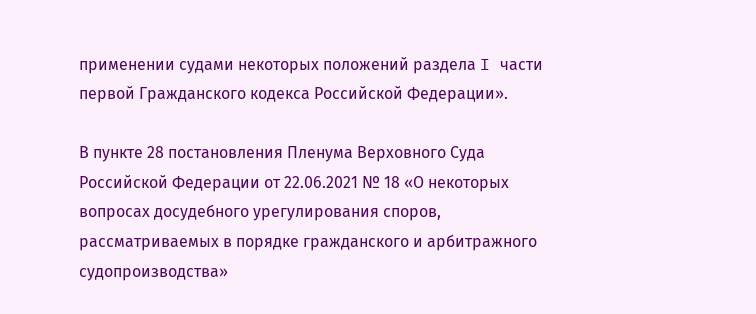применении судами некоторых положений раздела I части первой Гражданского кодекса Российской Федерации».

В пункте 28 постановления Пленума Верховного Суда Российской Федерации от 22.06.2021 № 18 «О некоторых вопросах досудебного урегулирования споров, рассматриваемых в порядке гражданского и арбитражного судопроизводства»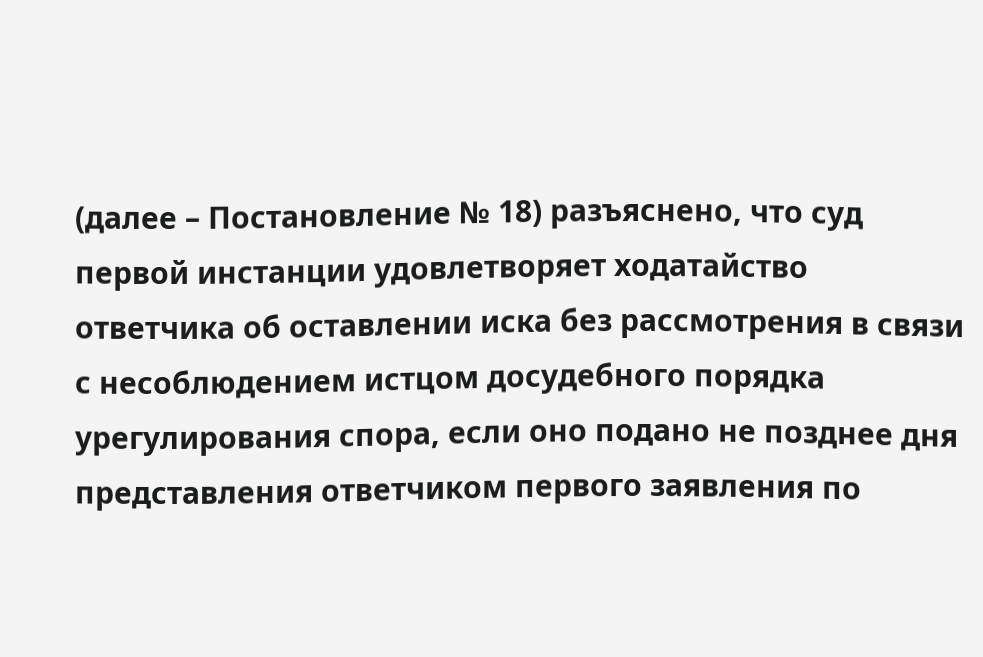(далее – Постановление № 18) разъяснено, что суд первой инстанции удовлетворяет ходатайство ответчика об оставлении иска без рассмотрения в связи с несоблюдением истцом досудебного порядка урегулирования спора, если оно подано не позднее дня представления ответчиком первого заявления по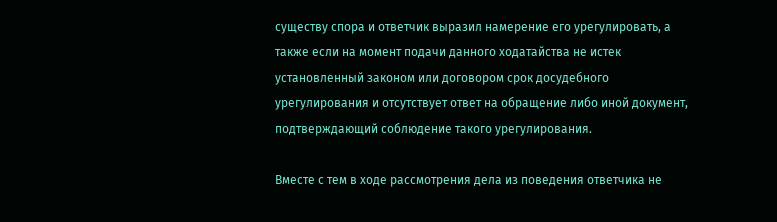существу спора и ответчик выразил намерение его урегулировать, а также если на момент подачи данного ходатайства не истек установленный законом или договором срок досудебного урегулирования и отсутствует ответ на обращение либо иной документ, подтверждающий соблюдение такого урегулирования.

Вместе с тем в ходе рассмотрения дела из поведения ответчика не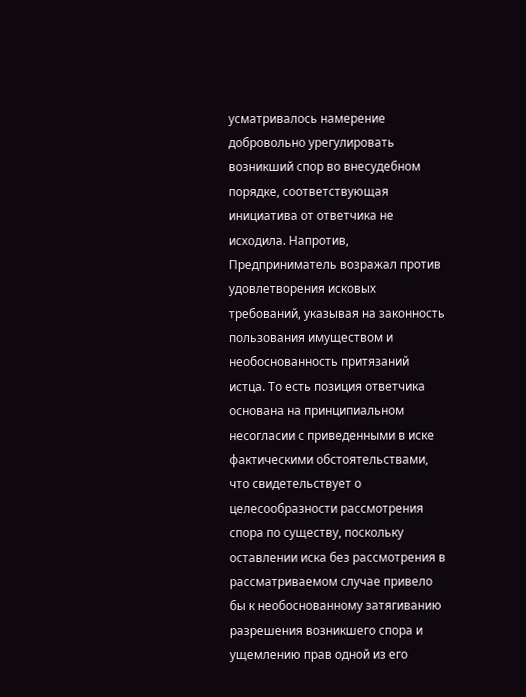усматривалось намерение добровольно урегулировать возникший спор во внесудебном порядке, соответствующая инициатива от ответчика не исходила. Напротив, Предприниматель возражал против удовлетворения исковых требований, указывая на законность пользования имуществом и необоснованность притязаний истца. То есть позиция ответчика основана на принципиальном несогласии с приведенными в иске фактическими обстоятельствами, что свидетельствует о целесообразности рассмотрения спора по существу, поскольку оставлении иска без рассмотрения в рассматриваемом случае привело бы к необоснованному затягиванию разрешения возникшего спора и ущемлению прав одной из его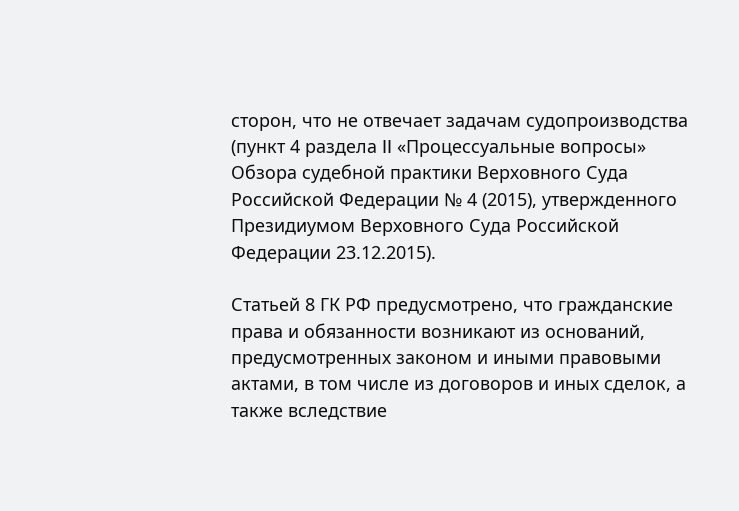сторон, что не отвечает задачам судопроизводства (пункт 4 раздела II «Процессуальные вопросы» Обзора судебной практики Верховного Суда Российской Федерации № 4 (2015), утвержденного Президиумом Верховного Суда Российской Федерации 23.12.2015).

Статьей 8 ГК РФ предусмотрено, что гражданские права и обязанности возникают из оснований, предусмотренных законом и иными правовыми актами, в том числе из договоров и иных сделок, а также вследствие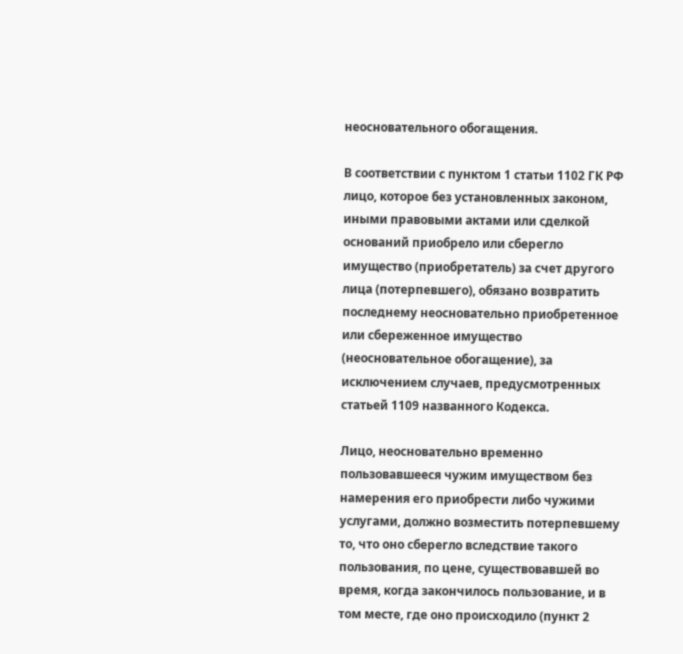неосновательного обогащения.

В соответствии с пунктом 1 статьи 1102 ГК РФ лицо, которое без установленных законом, иными правовыми актами или сделкой оснований приобрело или сберегло имущество (приобретатель) за счет другого лица (потерпевшего), обязано возвратить последнему неосновательно приобретенное или сбереженное имущество (неосновательное обогащение), за исключением случаев, предусмотренных статьей 1109 названного Кодекса.

Лицо, неосновательно временно пользовавшееся чужим имуществом без намерения его приобрести либо чужими услугами, должно возместить потерпевшему то, что оно сберегло вследствие такого пользования, по цене, существовавшей во время, когда закончилось пользование, и в том месте, где оно происходило (пункт 2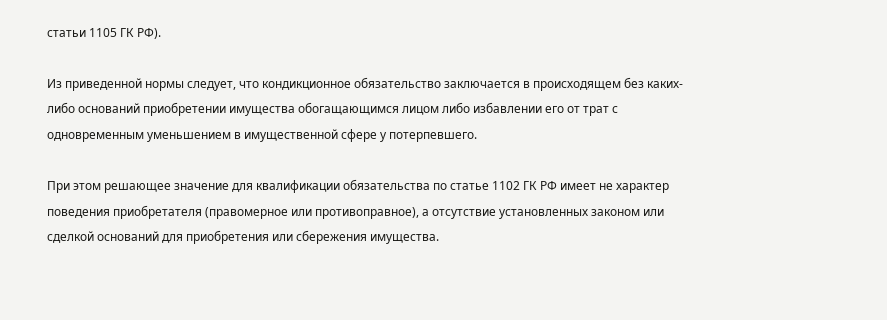статьи 1105 ГК РФ).

Из приведенной нормы следует, что кондикционное обязательство заключается в происходящем без каких-либо оснований приобретении имущества обогащающимся лицом либо избавлении его от трат с одновременным уменьшением в имущественной сфере у потерпевшего.

При этом решающее значение для квалификации обязательства по статье 1102 ГК РФ имеет не характер поведения приобретателя (правомерное или противоправное), а отсутствие установленных законом или сделкой оснований для приобретения или сбережения имущества.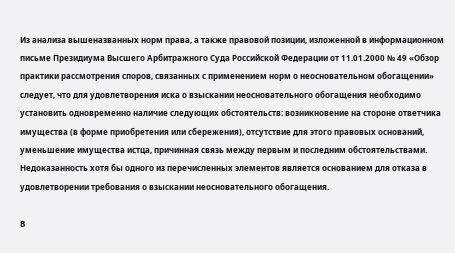Из анализа вышеназванных норм права, а также правовой позиции, изложенной в информационном письме Президиума Высшего Арбитражного Суда Российской Федерации от 11.01.2000 № 49 «Обзор практики рассмотрения споров, связанных с применением норм о неосновательном обогащении» следует, что для удовлетворения иска о взыскании неосновательного обогащения необходимо установить одновременно наличие следующих обстоятельств: возникновение на стороне ответчика имущества (в форме приобретения или сбережения), отсутствие для этого правовых оснований, уменьшение имущества истца, причинная связь между первым и последним обстоятельствами. Недоказанность хотя бы одного из перечисленных элементов является основанием для отказа в удовлетворении требования о взыскании неосновательного обогащения.

В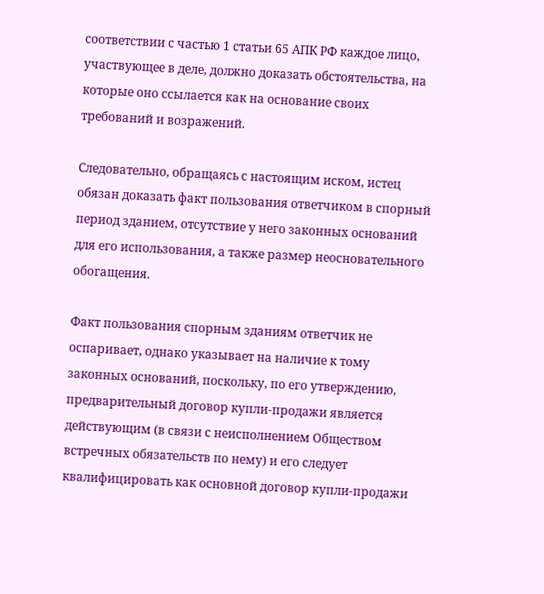соответствии с частью 1 статьи 65 АПК РФ каждое лицо, участвующее в деле, должно доказать обстоятельства, на которые оно ссылается как на основание своих требований и возражений.

Следовательно, обращаясь с настоящим иском, истец обязан доказать факт пользования ответчиком в спорный период зданием, отсутствие у него законных оснований для его использования, а также размер неосновательного обогащения.

Факт пользования спорным зданиям ответчик не оспаривает, однако указывает на наличие к тому законных оснований, поскольку, по его утверждению, предварительный договор купли-продажи является действующим (в связи с неисполнением Обществом встречных обязательств по нему) и его следует квалифицировать как основной договор купли-продажи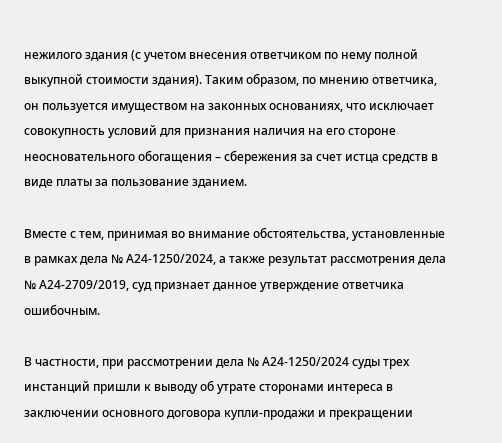нежилого здания (с учетом внесения ответчиком по нему полной выкупной стоимости здания). Таким образом, по мнению ответчика, он пользуется имуществом на законных основаниях, что исключает совокупность условий для признания наличия на его стороне неосновательного обогащения – сбережения за счет истца средств в виде платы за пользование зданием.

Вместе с тем, принимая во внимание обстоятельства, установленные в рамках дела № А24-1250/2024, а также результат рассмотрения дела № А24-2709/2019, суд признает данное утверждение ответчика ошибочным.

В частности, при рассмотрении дела № А24-1250/2024 суды трех инстанций пришли к выводу об утрате сторонами интереса в заключении основного договора купли-продажи и прекращении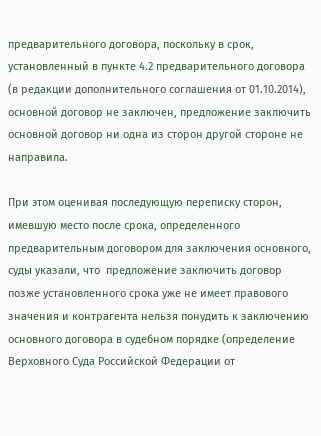предварительного договора, поскольку в срок, установленный в пункте 4.2 предварительного договора (в редакции дополнительного соглашения от 01.10.2014), основной договор не заключен, предложение заключить основной договор ни одна из сторон другой стороне не направила.

При этом оценивая последующую переписку сторон, имевшую место после срока, определенного предварительным договором для заключения основного, суды указали, что  предложение заключить договор позже установленного срока уже не имеет правового значения и контрагента нельзя понудить к заключению основного договора в судебном порядке (определение Верховного Суда Российской Федерации от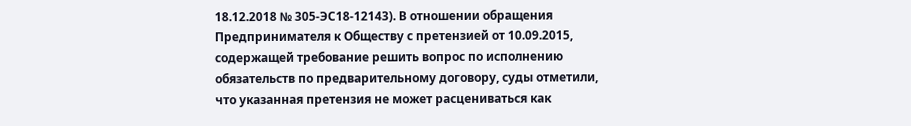18.12.2018 № 305-ЭС18-12143). В отношении обращения Предпринимателя к Обществу с претензией от 10.09.2015, содержащей требование решить вопрос по исполнению обязательств по предварительному договору, суды отметили, что указанная претензия не может расцениваться как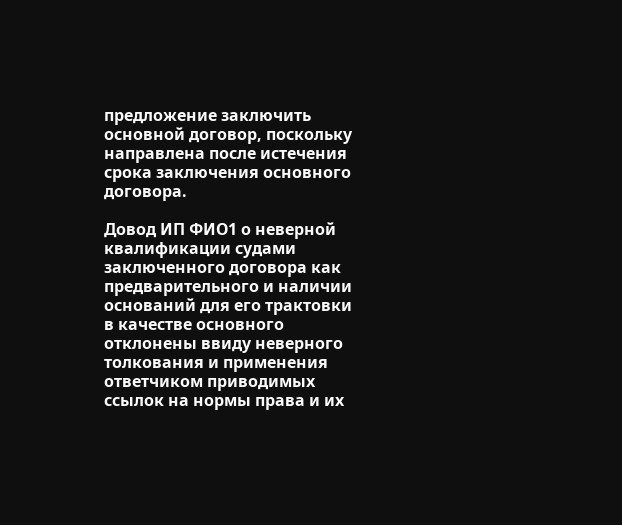предложение заключить основной договор, поскольку направлена после истечения срока заключения основного договора.

Довод ИП ФИО1 о неверной квалификации судами заключенного договора как предварительного и наличии оснований для его трактовки в качестве основного отклонены ввиду неверного толкования и применения ответчиком приводимых ссылок на нормы права и их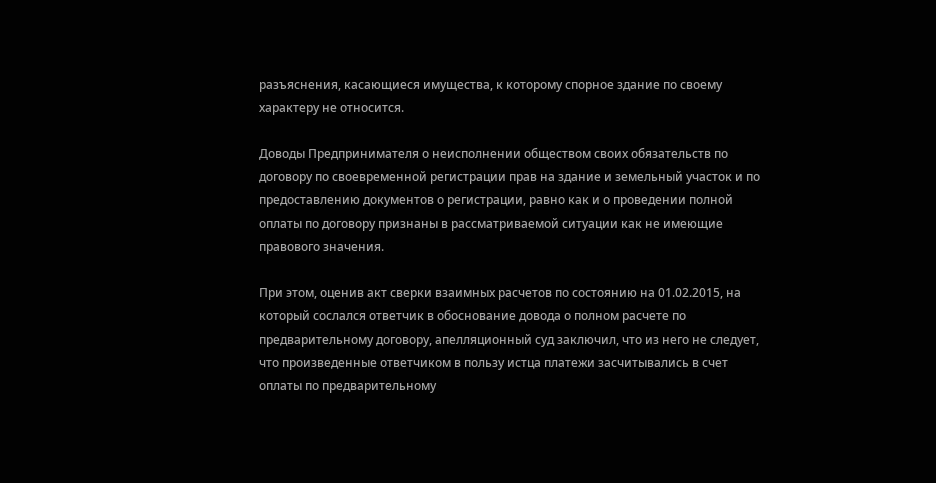разъяснения, касающиеся имущества, к которому спорное здание по своему характеру не относится.

Доводы Предпринимателя о неисполнении обществом своих обязательств по договору по своевременной регистрации прав на здание и земельный участок и по предоставлению документов о регистрации, равно как и о проведении полной оплаты по договору признаны в рассматриваемой ситуации как не имеющие правового значения.

При этом, оценив акт сверки взаимных расчетов по состоянию на 01.02.2015, на который сослался ответчик в обоснование довода о полном расчете по предварительному договору, апелляционный суд заключил, что из него не следует, что произведенные ответчиком в пользу истца платежи засчитывались в счет оплаты по предварительному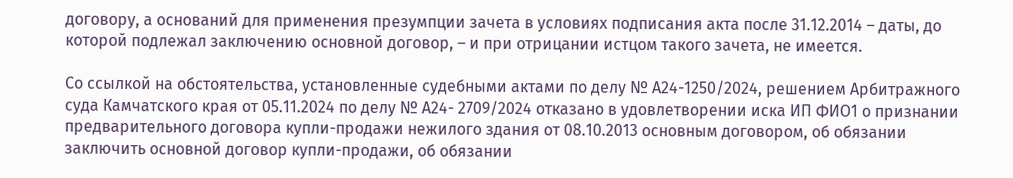договору, а оснований для применения презумпции зачета в условиях подписания акта после 31.12.2014 – даты, до которой подлежал заключению основной договор, – и при отрицании истцом такого зачета, не имеется.

Со ссылкой на обстоятельства, установленные судебными актами по делу № А24-1250/2024, решением Арбитражного суда Камчатского края от 05.11.2024 по делу № А24- 2709/2024 отказано в удовлетворении иска ИП ФИО1 о признании предварительного договора купли-продажи нежилого здания от 08.10.2013 основным договором, об обязании заключить основной договор купли-продажи, об обязании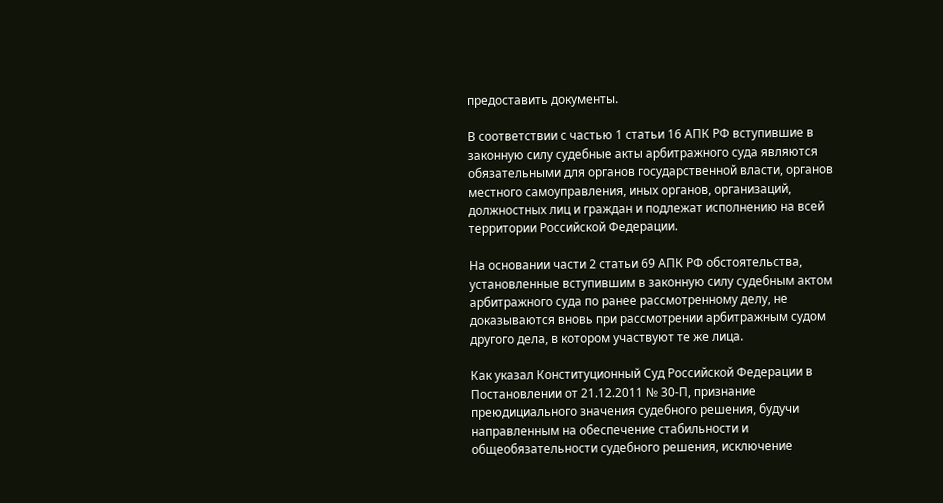предоставить документы.

В соответствии с частью 1 статьи 16 АПК РФ вступившие в законную силу судебные акты арбитражного суда являются обязательными для органов государственной власти, органов местного самоуправления, иных органов, организаций, должностных лиц и граждан и подлежат исполнению на всей территории Российской Федерации.

На основании части 2 статьи 69 АПК РФ обстоятельства, установленные вступившим в законную силу судебным актом арбитражного суда по ранее рассмотренному делу, не доказываются вновь при рассмотрении арбитражным судом другого дела, в котором участвуют те же лица.

Как указал Конституционный Суд Российской Федерации в Постановлении от 21.12.2011 № 30-П, признание преюдициального значения судебного решения, будучи направленным на обеспечение стабильности и общеобязательности судебного решения, исключение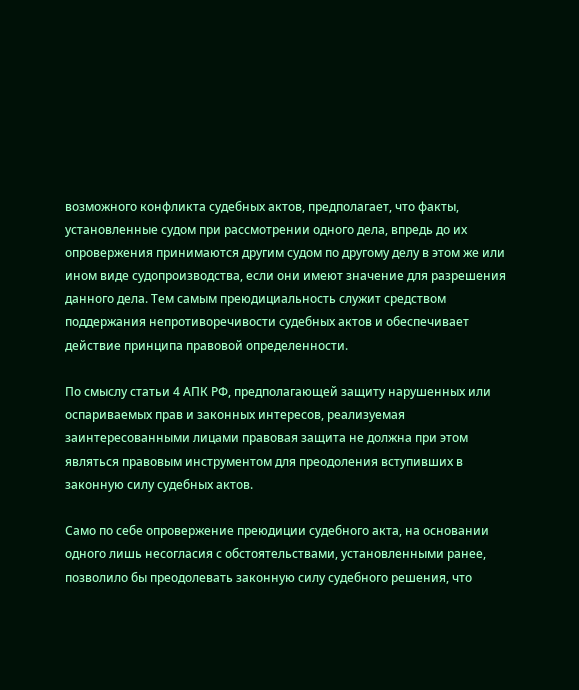возможного конфликта судебных актов, предполагает, что факты, установленные судом при рассмотрении одного дела, впредь до их опровержения принимаются другим судом по другому делу в этом же или ином виде судопроизводства, если они имеют значение для разрешения данного дела. Тем самым преюдициальность служит средством поддержания непротиворечивости судебных актов и обеспечивает действие принципа правовой определенности.

По смыслу статьи 4 АПК РФ, предполагающей защиту нарушенных или оспариваемых прав и законных интересов, реализуемая заинтересованными лицами правовая защита не должна при этом являться правовым инструментом для преодоления вступивших в законную силу судебных актов.

Само по себе опровержение преюдиции судебного акта, на основании одного лишь несогласия с обстоятельствами, установленными ранее, позволило бы преодолевать законную силу судебного решения, что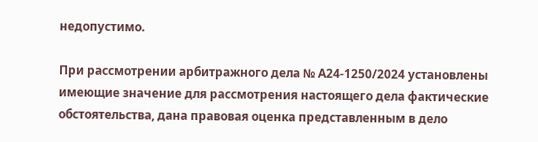недопустимо.

При рассмотрении арбитражного дела № А24-1250/2024 установлены имеющие значение для рассмотрения настоящего дела фактические обстоятельства, дана правовая оценка представленным в дело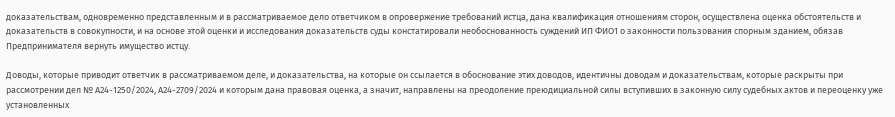доказательствам, одновременно представленным и в рассматриваемое дело ответчиком в опровержение требований истца, дана квалификация отношениям сторон, осуществлена оценка обстоятельств и доказательств в совокупности, и на основе этой оценки и исследования доказательств суды констатировали необоснованность суждений ИП ФИО1 о законности пользования спорным зданием, обязав Предпринимателя вернуть имущество истцу.

Доводы, которые приводит ответчик в рассматриваемом деле, и доказательства, на которые он ссылается в обоснование этих доводов, идентичны доводам и доказательствам, которые раскрыты при рассмотрении дел № А24-1250/2024, А24-2709/2024 и которым дана правовая оценка, а значит, направлены на преодоление преюдициальной силы вступивших в законную силу судебных актов и переоценку уже установленных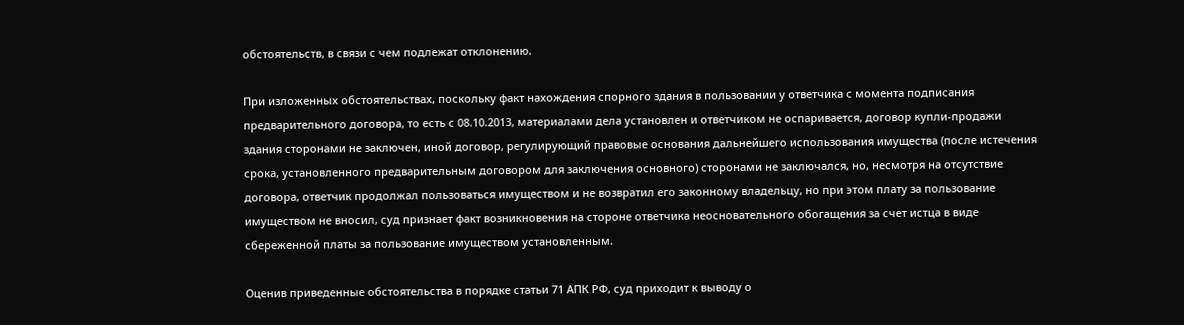обстоятельств, в связи с чем подлежат отклонению.

При изложенных обстоятельствах, поскольку факт нахождения спорного здания в пользовании у ответчика с момента подписания предварительного договора, то есть с 08.10.2013, материалами дела установлен и ответчиком не оспаривается, договор купли-продажи здания сторонами не заключен, иной договор, регулирующий правовые основания дальнейшего использования имущества (после истечения срока, установленного предварительным договором для заключения основного) сторонами не заключался, но, несмотря на отсутствие договора, ответчик продолжал пользоваться имуществом и не возвратил его законному владельцу, но при этом плату за пользование имуществом не вносил, суд признает факт возникновения на стороне ответчика неосновательного обогащения за счет истца в виде сбереженной платы за пользование имуществом установленным.

Оценив приведенные обстоятельства в порядке статьи 71 АПК РФ, суд приходит к выводу о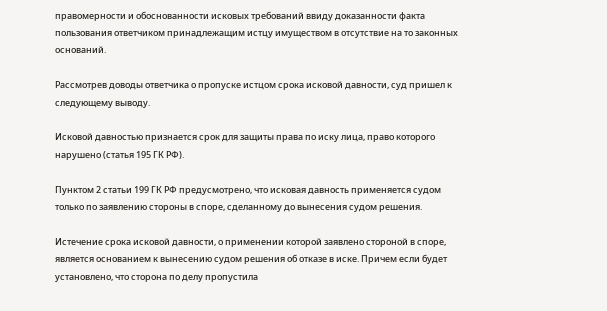правомерности и обоснованности исковых требований ввиду доказанности факта пользования ответчиком принадлежащим истцу имуществом в отсутствие на то законных оснований.

Рассмотрев доводы ответчика о пропуске истцом срока исковой давности, суд пришел к следующему выводу.

Исковой давностью признается срок для защиты права по иску лица, право которого нарушено (статья 195 ГК РФ).

Пунктом 2 статьи 199 ГК РФ предусмотрено, что исковая давность применяется судом только по заявлению стороны в споре, сделанному до вынесения судом решения.

Истечение срока исковой давности, о применении которой заявлено стороной в споре, является основанием к вынесению судом решения об отказе в иске. Причем если будет установлено, что сторона по делу пропустила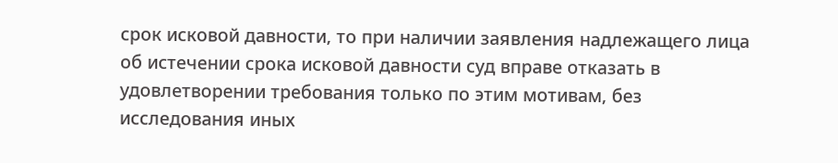срок исковой давности, то при наличии заявления надлежащего лица об истечении срока исковой давности суд вправе отказать в удовлетворении требования только по этим мотивам, без исследования иных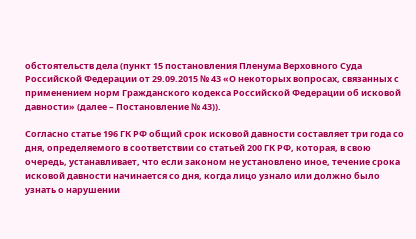обстоятельств дела (пункт 15 постановления Пленума Верховного Суда Российской Федерации от 29.09.2015 № 43 «О некоторых вопросах, связанных с применением норм Гражданского кодекса Российской Федерации об исковой давности» (далее – Постановление № 43)).

Согласно статье 196 ГК РФ общий срок исковой давности составляет три года со дня, определяемого в соответствии со статьей 200 ГК РФ, которая, в свою очередь, устанавливает, что если законом не установлено иное, течение срока исковой давности начинается со дня, когда лицо узнало или должно было узнать о нарушении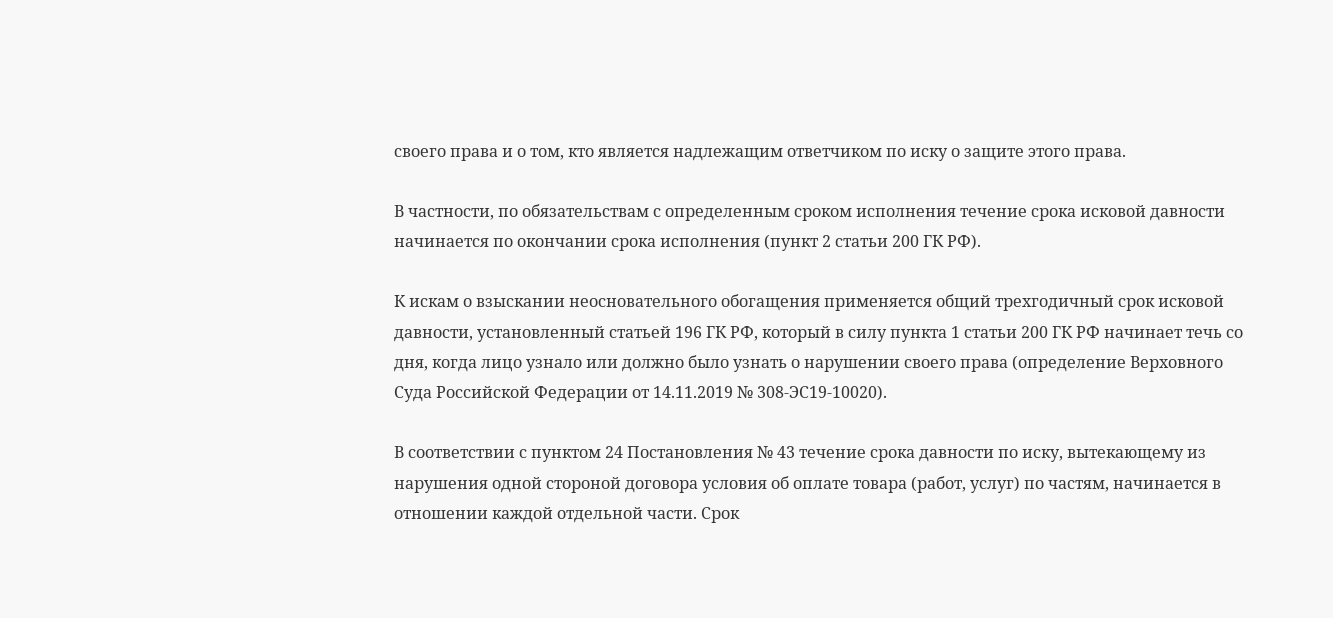своего права и о том, кто является надлежащим ответчиком по иску о защите этого права.

В частности, по обязательствам с определенным сроком исполнения течение срока исковой давности начинается по окончании срока исполнения (пункт 2 статьи 200 ГК РФ).

К искам о взыскании неосновательного обогащения применяется общий трехгодичный срок исковой давности, установленный статьей 196 ГК РФ, который в силу пункта 1 статьи 200 ГК РФ начинает течь со дня, когда лицо узнало или должно было узнать о нарушении своего права (определение Верховного Суда Российской Федерации от 14.11.2019 № 308-ЭС19-10020).

В соответствии с пунктом 24 Постановления № 43 течение срока давности по иску, вытекающему из нарушения одной стороной договора условия об оплате товара (работ, услуг) по частям, начинается в отношении каждой отдельной части. Срок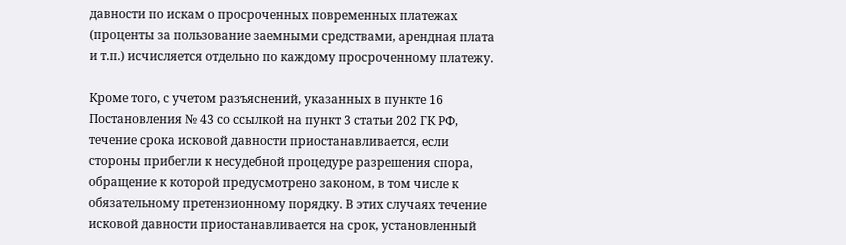давности по искам о просроченных повременных платежах (проценты за пользование заемными средствами, арендная плата и т.п.) исчисляется отдельно по каждому просроченному платежу.

Кроме того, с учетом разъяснений, указанных в пункте 16 Постановления № 43 со ссылкой на пункт 3 статьи 202 ГК РФ, течение срока исковой давности приостанавливается, если стороны прибегли к несудебной процедуре разрешения спора, обращение к которой предусмотрено законом, в том числе к обязательному претензионному порядку. В этих случаях течение исковой давности приостанавливается на срок, установленный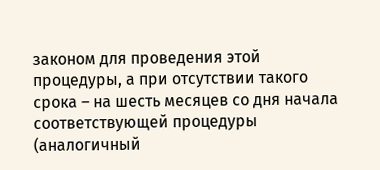законом для проведения этой процедуры, а при отсутствии такого срока – на шесть месяцев со дня начала соответствующей процедуры (аналогичный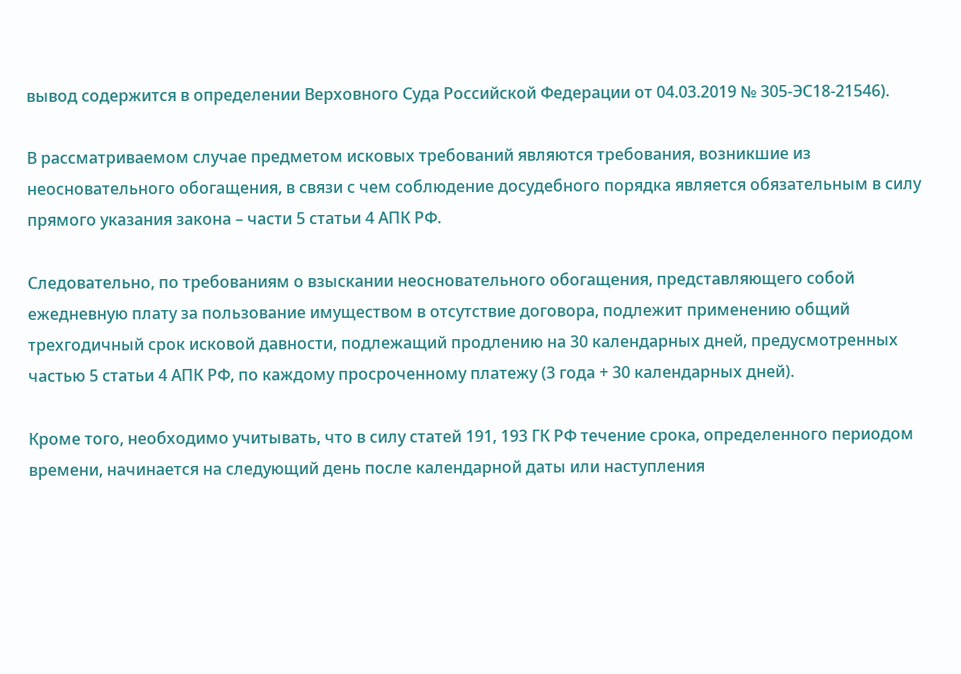вывод содержится в определении Верховного Суда Российской Федерации от 04.03.2019 № 305-ЭС18-21546).

В рассматриваемом случае предметом исковых требований являются требования, возникшие из неосновательного обогащения, в связи с чем соблюдение досудебного порядка является обязательным в силу прямого указания закона – части 5 статьи 4 АПК РФ.

Следовательно, по требованиям о взыскании неосновательного обогащения, представляющего собой ежедневную плату за пользование имуществом в отсутствие договора, подлежит применению общий трехгодичный срок исковой давности, подлежащий продлению на 30 календарных дней, предусмотренных частью 5 статьи 4 АПК РФ, по каждому просроченному платежу (3 года + 30 календарных дней).

Кроме того, необходимо учитывать, что в силу статей 191, 193 ГК РФ течение срока, определенного периодом времени, начинается на следующий день после календарной даты или наступления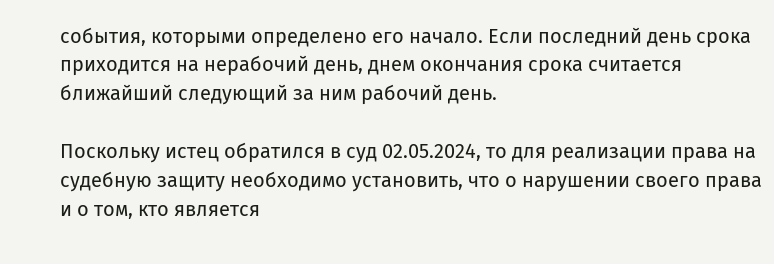события, которыми определено его начало. Если последний день срока приходится на нерабочий день, днем окончания срока считается ближайший следующий за ним рабочий день.

Поскольку истец обратился в суд 02.05.2024, то для реализации права на судебную защиту необходимо установить, что о нарушении своего права и о том, кто является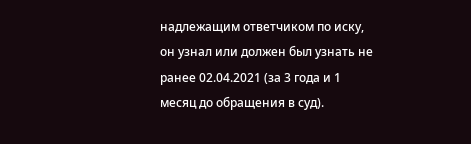надлежащим ответчиком по иску, он узнал или должен был узнать не ранее 02.04.2021 (за 3 года и 1 месяц до обращения в суд).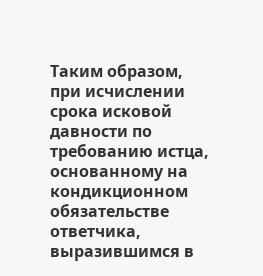Таким образом, при исчислении срока исковой давности по требованию истца, основанному на кондикционном обязательстве ответчика, выразившимся в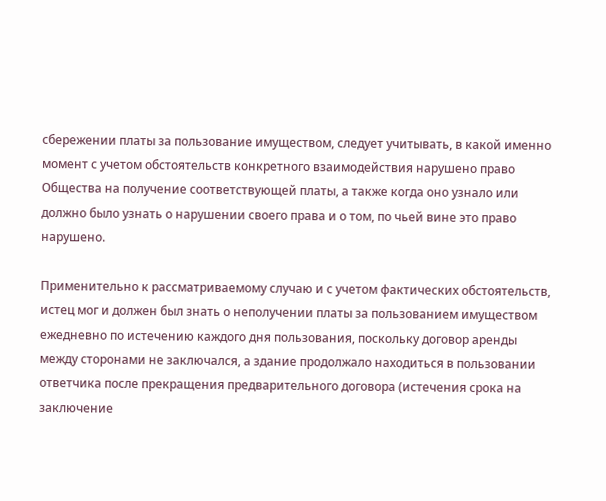сбережении платы за пользование имуществом, следует учитывать, в какой именно момент с учетом обстоятельств конкретного взаимодействия нарушено право Общества на получение соответствующей платы, а также когда оно узнало или должно было узнать о нарушении своего права и о том, по чьей вине это право нарушено.

Применительно к рассматриваемому случаю и с учетом фактических обстоятельств, истец мог и должен был знать о неполучении платы за пользованием имуществом ежедневно по истечению каждого дня пользования, поскольку договор аренды между сторонами не заключался, а здание продолжало находиться в пользовании ответчика после прекращения предварительного договора (истечения срока на заключение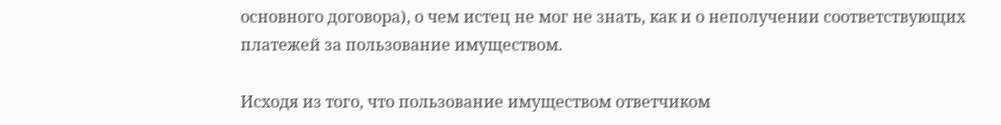основного договора), о чем истец не мог не знать, как и о неполучении соответствующих платежей за пользование имуществом.

Исходя из того, что пользование имуществом ответчиком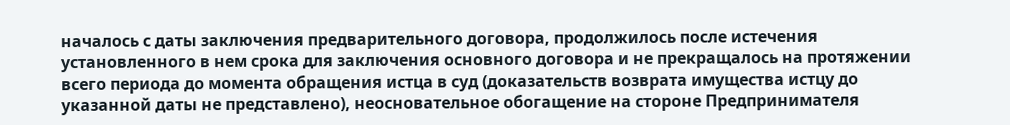началось с даты заключения предварительного договора, продолжилось после истечения установленного в нем срока для заключения основного договора и не прекращалось на протяжении всего периода до момента обращения истца в суд (доказательств возврата имущества истцу до указанной даты не представлено), неосновательное обогащение на стороне Предпринимателя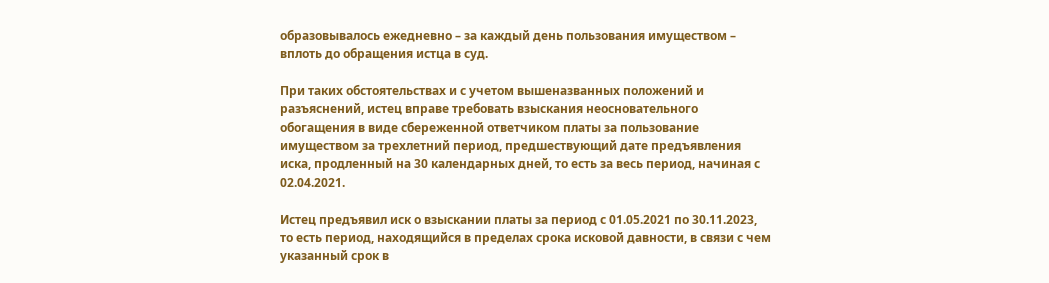образовывалось ежедневно – за каждый день пользования имуществом – вплоть до обращения истца в суд.

При таких обстоятельствах и с учетом вышеназванных положений и разъяснений, истец вправе требовать взыскания неосновательного обогащения в виде сбереженной ответчиком платы за пользование имуществом за трехлетний период, предшествующий дате предъявления иска, продленный на 30 календарных дней, то есть за весь период, начиная с 02.04.2021.

Истец предъявил иск о взыскании платы за период с 01.05.2021 по 30.11.2023, то есть период, находящийся в пределах срока исковой давности, в связи с чем указанный срок в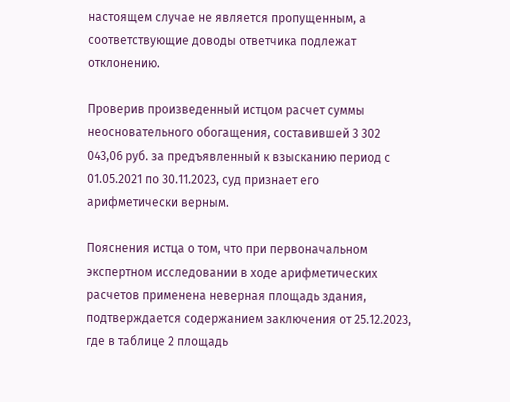настоящем случае не является пропущенным, а соответствующие доводы ответчика подлежат отклонению.

Проверив произведенный истцом расчет суммы неосновательного обогащения, составившей 3 302 043,06 руб. за предъявленный к взысканию период с 01.05.2021 по 30.11.2023, суд признает его арифметически верным.

Пояснения истца о том, что при первоначальном экспертном исследовании в ходе арифметических расчетов применена неверная площадь здания, подтверждается содержанием заключения от 25.12.2023, где в таблице 2 площадь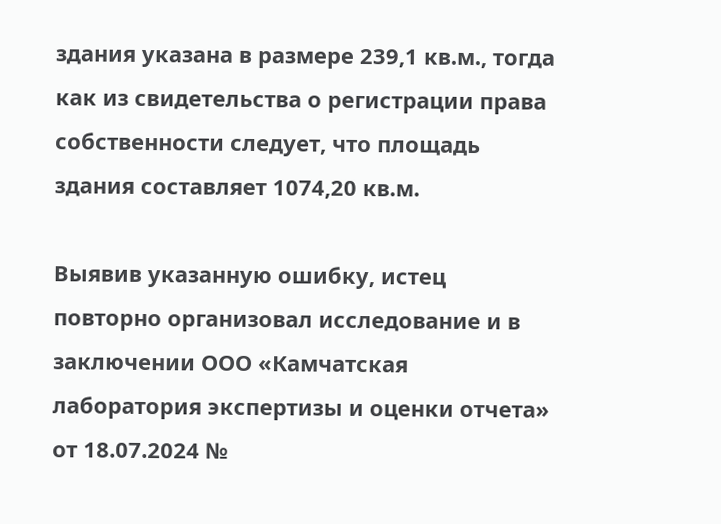здания указана в размере 239,1 кв.м., тогда как из свидетельства о регистрации права собственности следует, что площадь здания составляет 1074,20 кв.м.

Выявив указанную ошибку, истец повторно организовал исследование и в заключении ООО «Камчатская лаборатория экспертизы и оценки отчета» от 18.07.2024 №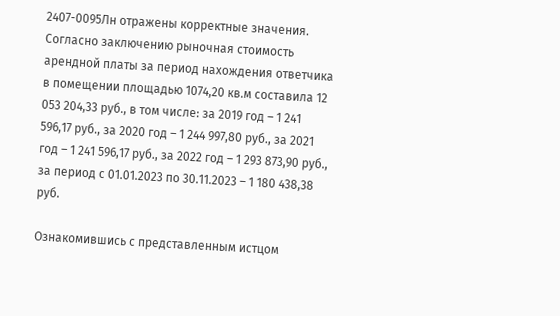2407-0095Лн отражены корректные значения. Согласно заключению рыночная стоимость арендной платы за период нахождения ответчика в помещении площадью 1074,20 кв.м составила 12 053 204,33 руб., в том числе: за 2019 год – 1 241 596,17 руб., за 2020 год – 1 244 997,80 руб., за 2021 год – 1 241 596,17 руб., за 2022 год – 1 293 873,90 руб., за период с 01.01.2023 по 30.11.2023 – 1 180 438,38 руб.

Ознакомившись с представленным истцом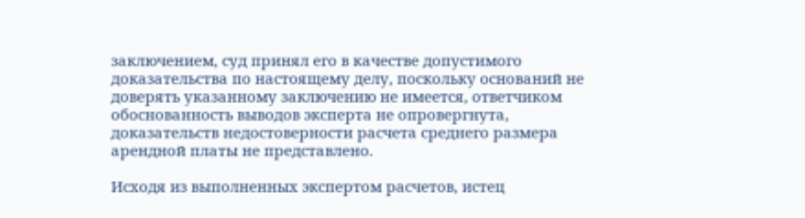заключением, суд принял его в качестве допустимого доказательства по настоящему делу, поскольку оснований не доверять указанному заключению не имеется, ответчиком обоснованность выводов эксперта не опровергнута, доказательств недостоверности расчета среднего размера арендной платы не представлено.

Исходя из выполненных экспертом расчетов, истец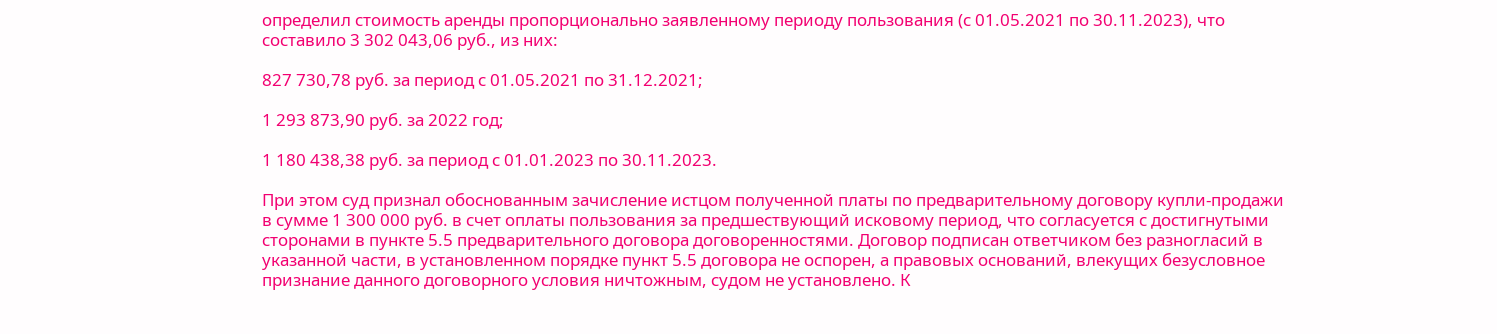определил стоимость аренды пропорционально заявленному периоду пользования (с 01.05.2021 по 30.11.2023), что составило 3 302 043,06 руб., из них:

827 730,78 руб. за период с 01.05.2021 по 31.12.2021;

1 293 873,90 руб. за 2022 год;

1 180 438,38 руб. за период с 01.01.2023 по 30.11.2023.

При этом суд признал обоснованным зачисление истцом полученной платы по предварительному договору купли-продажи в сумме 1 300 000 руб. в счет оплаты пользования за предшествующий исковому период, что согласуется с достигнутыми сторонами в пункте 5.5 предварительного договора договоренностями. Договор подписан ответчиком без разногласий в указанной части, в установленном порядке пункт 5.5 договора не оспорен, а правовых оснований, влекущих безусловное признание данного договорного условия ничтожным, судом не установлено. К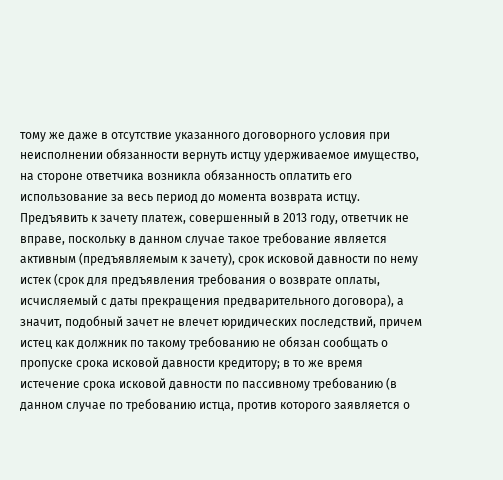тому же даже в отсутствие указанного договорного условия при неисполнении обязанности вернуть истцу удерживаемое имущество, на стороне ответчика возникла обязанность оплатить его использование за весь период до момента возврата истцу. Предъявить к зачету платеж, совершенный в 2013 году, ответчик не вправе, поскольку в данном случае такое требование является активным (предъявляемым к зачету), срок исковой давности по нему истек (срок для предъявления требования о возврате оплаты, исчисляемый с даты прекращения предварительного договора), а значит, подобный зачет не влечет юридических последствий, причем истец как должник по такому требованию не обязан сообщать о пропуске срока исковой давности кредитору; в то же время истечение срока исковой давности по пассивному требованию (в данном случае по требованию истца, против которого заявляется о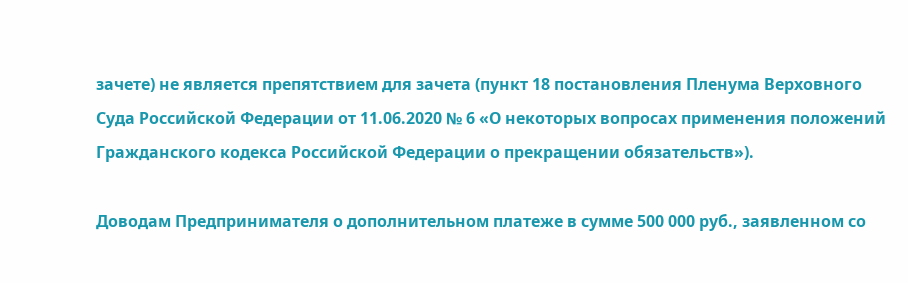зачете) не является препятствием для зачета (пункт 18 постановления Пленума Верховного Суда Российской Федерации от 11.06.2020 № 6 «О некоторых вопросах применения положений Гражданского кодекса Российской Федерации о прекращении обязательств»).

Доводам Предпринимателя о дополнительном платеже в сумме 500 000 руб., заявленном со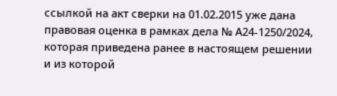ссылкой на акт сверки на 01.02.2015 уже дана правовая оценка в рамках дела № А24-1250/2024, которая приведена ранее в настоящем решении и из которой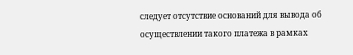следует отсутствие оснований для вывода об осуществлении такого платежа в рамках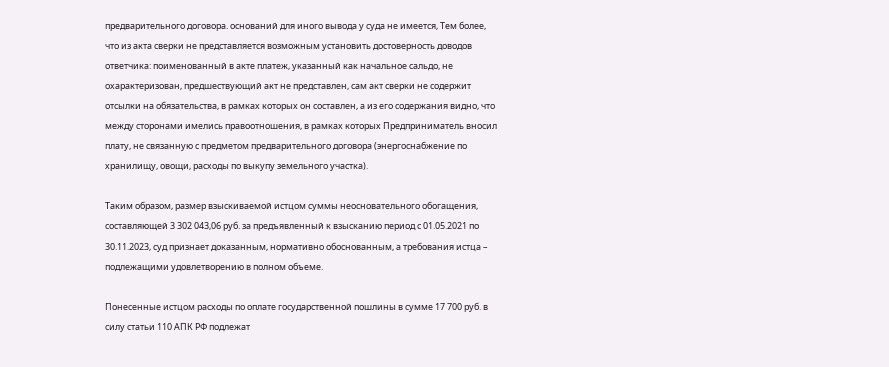предварительного договора. оснований для иного вывода у суда не имеется, Тем более, что из акта сверки не представляется возможным установить достоверность доводов ответчика: поименованный в акте платеж, указанный как начальное сальдо, не охарактеризован, предшествующий акт не представлен, сам акт сверки не содержит отсылки на обязательства, в рамках которых он составлен, а из его содержания видно, что между сторонами имелись правоотношения, в рамках которых Предприниматель вносил плату, не связанную с предметом предварительного договора (энергоснабжение по хранилищу, овощи, расходы по выкупу земельного участка).

Таким образом, размер взыскиваемой истцом суммы неосновательного обогащения, составляющей 3 302 043,06 руб. за предъявленный к взысканию период с 01.05.2021 по 30.11.2023, суд признает доказанным, нормативно обоснованным, а требования истца – подлежащими удовлетворению в полном объеме.

Понесенные истцом расходы по оплате государственной пошлины в сумме 17 700 руб. в силу статьи 110 АПК РФ подлежат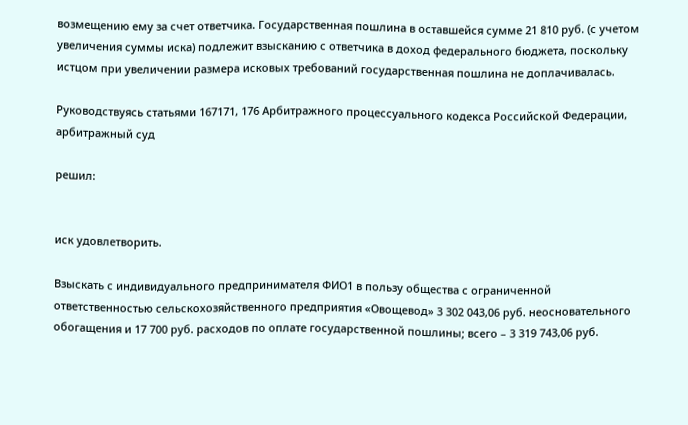возмещению ему за счет ответчика. Государственная пошлина в оставшейся сумме 21 810 руб. (с учетом увеличения суммы иска) подлежит взысканию с ответчика в доход федерального бюджета, поскольку истцом при увеличении размера исковых требований государственная пошлина не доплачивалась.

Руководствуясь статьями 167171, 176 Арбитражного процессуального кодекса Российской Федерации, арбитражный суд

решил:


иск удовлетворить.

Взыскать с индивидуального предпринимателя ФИО1 в пользу общества с ограниченной ответственностью сельскохозяйственного предприятия «Овощевод» 3 302 043,06 руб. неосновательного обогащения и 17 700 руб. расходов по оплате государственной пошлины; всего – 3 319 743,06 руб.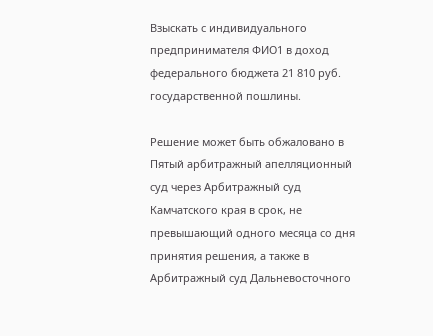Взыскать с индивидуального предпринимателя ФИО1 в доход федерального бюджета 21 810 руб. государственной пошлины.

Решение может быть обжаловано в Пятый арбитражный апелляционный суд через Арбитражный суд Камчатского края в срок, не превышающий одного месяца со дня принятия решения, а также в Арбитражный суд Дальневосточного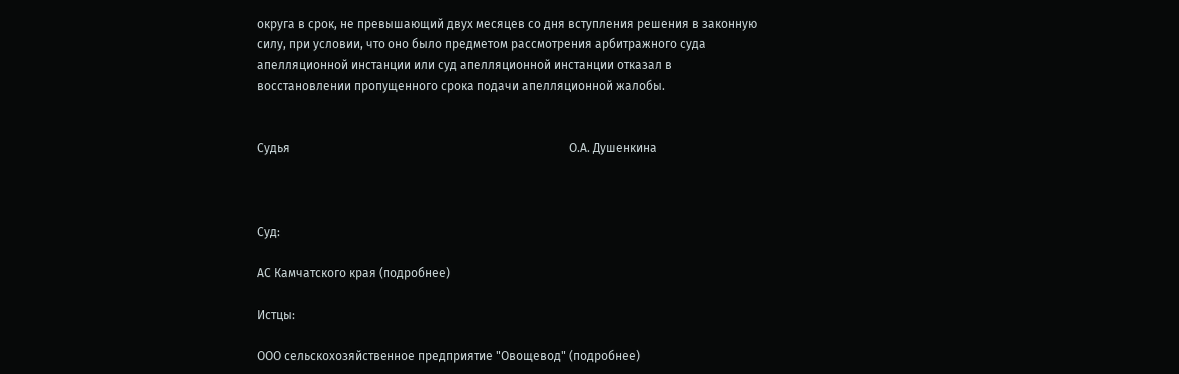округа в срок, не превышающий двух месяцев со дня вступления решения в законную силу, при условии, что оно было предметом рассмотрения арбитражного суда апелляционной инстанции или суд апелляционной инстанции отказал в восстановлении пропущенного срока подачи апелляционной жалобы.


Судья                                                                                             О.А. Душенкина



Суд:

АС Камчатского края (подробнее)

Истцы:

ООО сельскохозяйственное предприятие "Овощевод" (подробнее)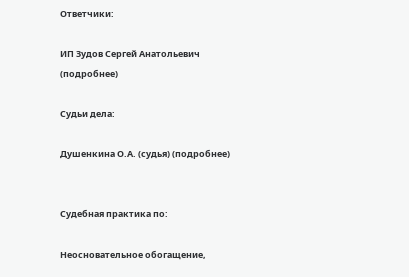Ответчики:

ИП Зудов Сергей Анатольевич (подробнее)

Судьи дела:

Душенкина О.А. (судья) (подробнее)


Судебная практика по:

Неосновательное обогащение,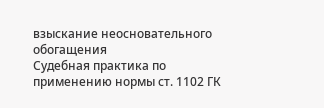взыскание неосновательного обогащения
Судебная практика по применению нормы ст. 1102 ГК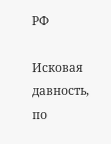РФ

Исковая давность, по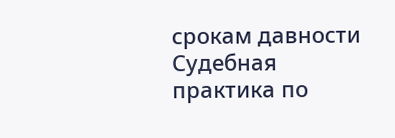срокам давности
Судебная практика по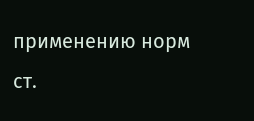применению норм ст.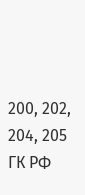200, 202, 204, 205 ГК РФ